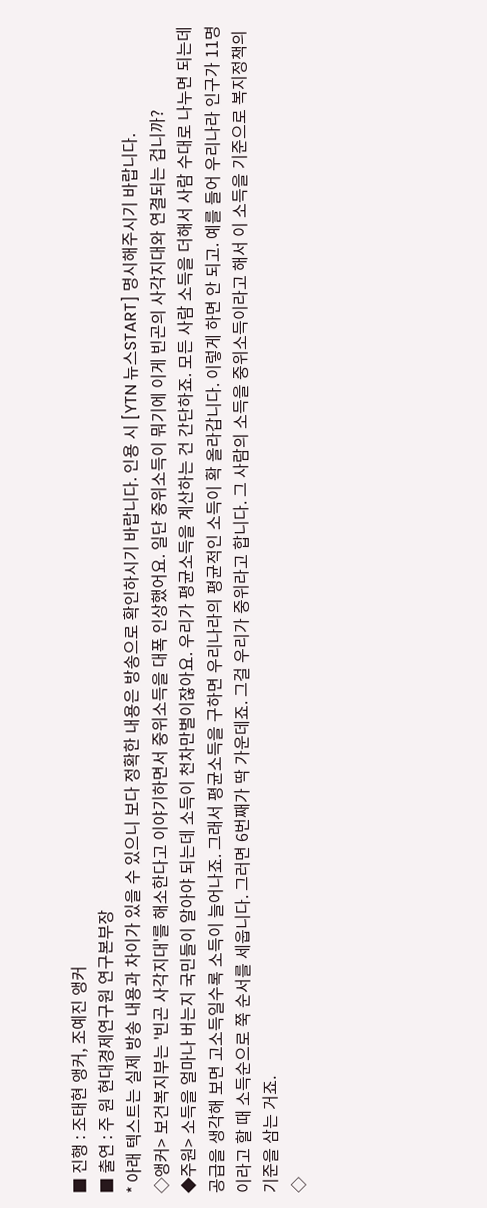■ 진행 : 조태현 앵커, 조예진 앵커
■ 출연 : 주 원 현대경제연구원 연구본부장
* 아래 텍스트는 실제 방송 내용과 차이가 있을 수 있으니 보다 정확한 내용은 방송으로 확인하시기 바랍니다. 인용 시 [YTN 뉴스START] 명시해주시기 바랍니다.
◇앵커> 보건복지부는 '빈곤 사각지대'를 해소한다고 이야기하면서 중위소득을 대폭 인상했어요. 일단 중위소득이 뭐기에 이게 빈곤의 사각지대와 연결되는 겁니까?
◆주원> 소득을 얼마나 버는지 국민들이 알아야 되는데 소득이 천차만별이잖아요. 우리가 평균소득을 계산하는 건 간단하죠. 모든 사람 소득을 더해서 사람 수대로 나누면 되는데 공급을 생각해 보면 고소득일수록 소득이 늘어나죠. 그래서 평균소득을 구하면 우리나라의 평균적인 소득이 확 올라갑니다. 이렇게 하면 안 되고. 예를 들어 우리나라 인구가 11명이라고 할 때 소득순으로 쭉 순서를 세웁니다. 그러면 6번째가 딱 가운데죠. 그걸 우리가 중위라고 합니다. 그 사람의 소득을 중위소득이라고 해서 이 소득을 기준으로 복지정책의 기준을 삼는 거죠.
◇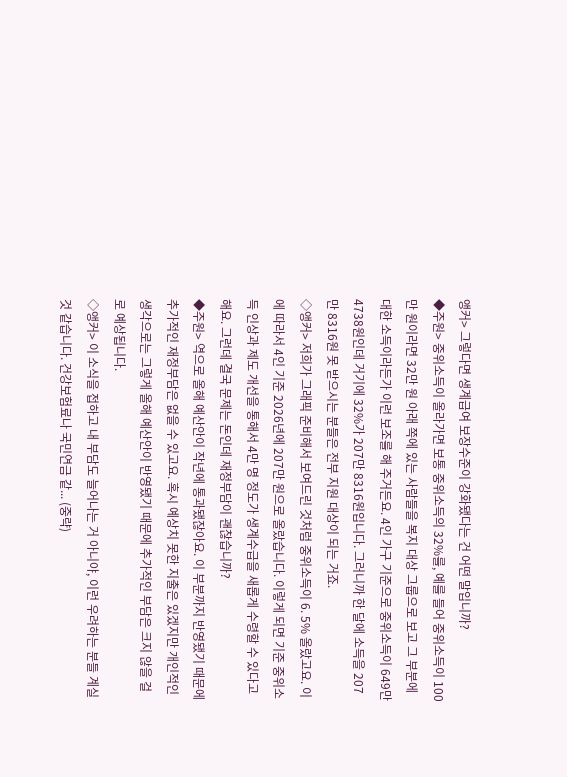앵커> 그렇다면 생계급여 보장수준이 강화됐다는 건 어떤 말입니까?
◆주원> 중위소득이 올라가면 보통 중위소득의 32%를, 예를 들어 중위소득이 100만 원이라면 32만 원 아래 쪽에 있는 사람들을 복지 대상 그룹으로 보고 그 부분에 대한 소득이라든가 이런 보조를 해 주거든요. 4인 가구 기준으로 중위소득이 649만 4738원인데 거기에 32%가 207만 8316원입니다. 그러니까 한 달에 소득을 207만 8316원 못 받으시는 분들은 전부 지원 대상이 되는 거죠.
◇앵커> 저희가 그래픽 준비해서 보여드린 것처럼 중위소득이 6. 5% 올랐고요. 이에 따라서 4인 기준 2026년에 207만 원으로 올랐습니다. 이렇게 되면 기준 중위소득 인상과 제도 개선을 통해서 4만 명 정도가 생계수급을 새롭게 수령할 수 있다고 해요. 그런데 결국 문제는 돈인데 재정부담이 괜찮습니까?
◆주원> 역으로 올해 예산안이 작년에 통과됐잖아요. 이 부분까지 반영됐기 때문에 추가적인 재정부담은 없을 수 있고요. 혹시 예상치 못한 지출은 있겠지만 개인적인 생각으로는 그렇게 올해 예산안이 반영됐기 때문에 추가적인 부담은 크지 않을 걸로 예상됩니다.
◇앵커> 이 소식을 접하고 내 부담도 늘어나는 거 아니야, 이런 우려하는 분들 계실 것 같습니다. 건강보험료나 국민연금 같... (중략)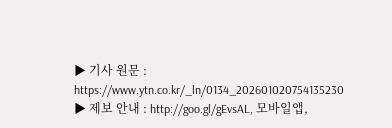▶ 기사 원문 : https://www.ytn.co.kr/_ln/0134_202601020754135230
▶ 제보 안내 : http://goo.gl/gEvsAL, 모바일앱,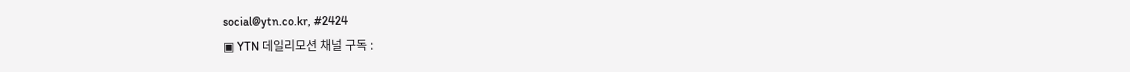social@ytn.co.kr, #2424
▣ YTN 데일리모션 채널 구독 :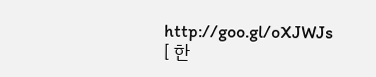http://goo.gl/oXJWJs
[ 한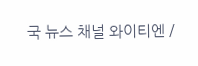국 뉴스 채널 와이티엔 /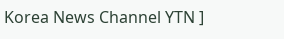Korea News Channel YTN ]